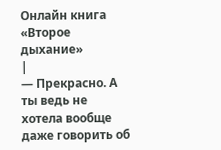Онлайн книга «Второе дыхание»
|
— Прекрасно. А ты ведь не хотела вообще даже говорить об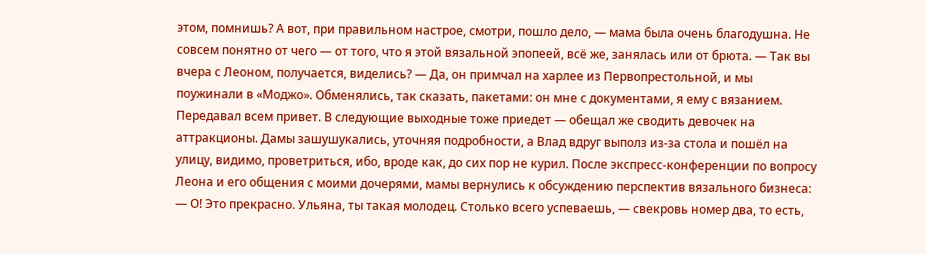этом, помнишь? А вот, при правильном настрое, смотри, пошло дело, — мама была очень благодушна. Не совсем понятно от чего — от того, что я этой вязальной эпопеей, всё же, занялась или от брюта. — Так вы вчера с Леоном, получается, виделись? — Да, он примчал на харлее из Первопрестольной, и мы поужинали в «Моджо». Обменялись, так сказать, пакетами: он мне с документами, я ему с вязанием. Передавал всем привет. В следующие выходные тоже приедет — обещал же сводить девочек на аттракционы. Дамы зашушукались, уточняя подробности, а Влад вдруг выполз из-за стола и пошёл на улицу, видимо, проветриться, ибо, вроде как, до сих пор не курил. После экспресс-конференции по вопросу Леона и его общения с моими дочерями, мамы вернулись к обсуждению перспектив вязального бизнеса: — О! Это прекрасно. Ульяна, ты такая молодец. Столько всего успеваешь, — свекровь номер два, то есть,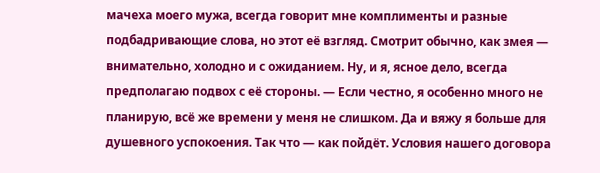мачеха моего мужа, всегда говорит мне комплименты и разные подбадривающие слова, но этот её взгляд. Смотрит обычно, как змея — внимательно, холодно и с ожиданием. Ну, и я, ясное дело, всегда предполагаю подвох с её стороны. — Если честно, я особенно много не планирую, всё же времени у меня не слишком. Да и вяжу я больше для душевного успокоения. Так что — как пойдёт. Условия нашего договора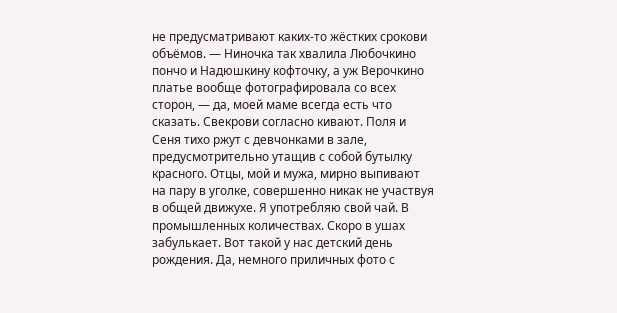не предусматривают каких-то жёстких срокови объёмов. — Ниночка так хвалила Любочкино пончо и Надюшкину кофточку, а уж Верочкино платье вообще фотографировала со всех сторон, — да, моей маме всегда есть что сказать. Свекрови согласно кивают. Поля и Сеня тихо ржут с девчонками в зале, предусмотрительно утащив с собой бутылку красного. Отцы, мой и мужа, мирно выпивают на пару в уголке, совершенно никак не участвуя в общей движухе. Я употребляю свой чай. В промышленных количествах. Скоро в ушах забулькает. Вот такой у нас детский день рождения. Да, немного приличных фото с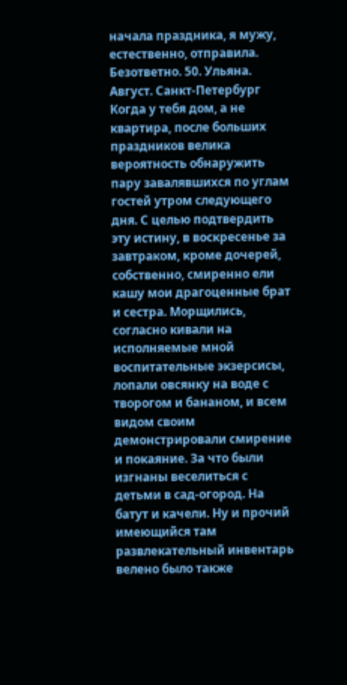начала праздника, я мужу, естественно, отправила. Безответно. 50. Ульяна. Август. Санкт-Петербург Когда у тебя дом, а не квартира, после больших праздников велика вероятность обнаружить пару завалявшихся по углам гостей утром следующего дня. С целью подтвердить эту истину, в воскресенье за завтраком, кроме дочерей, собственно, смиренно ели кашу мои драгоценные брат и сестра. Морщились, согласно кивали на исполняемые мной воспитательные экзерсисы, лопали овсянку на воде с творогом и бананом, и всем видом своим демонстрировали смирение и покаяние. За что были изгнаны веселиться с детьми в сад-огород. На батут и качели. Ну и прочий имеющийся там развлекательный инвентарь велено было также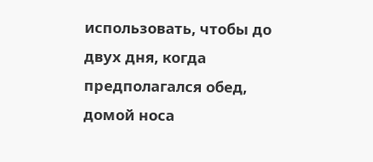использовать, чтобы до двух дня, когда предполагался обед, домой носа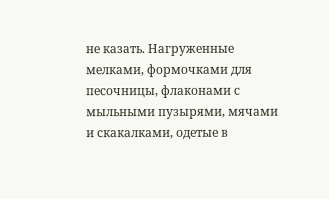не казать. Нагруженные мелками, формочками для песочницы, флаконами с мыльными пузырями, мячами и скакалками, одетые в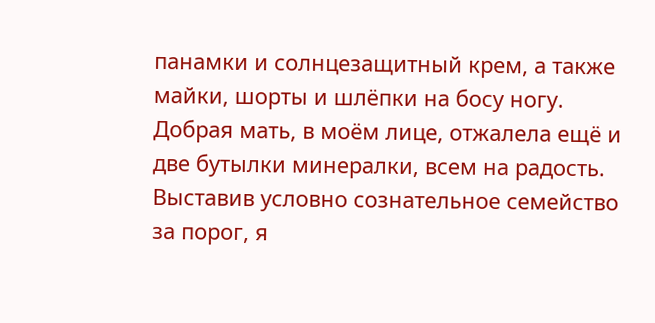панамки и солнцезащитный крем, а также майки, шорты и шлёпки на босу ногу. Добрая мать, в моём лице, отжалела ещё и две бутылки минералки, всем на радость. Выставив условно сознательное семейство за порог, я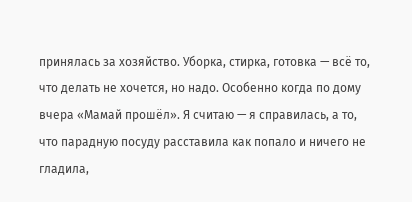принялась за хозяйство. Уборка, стирка, готовка — всё то, что делать не хочется, но надо. Особенно когда по дому вчера «Мамай прошёл». Я считаю — я справилась, а то, что парадную посуду расставила как попало и ничего не гладила,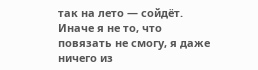так на лето — сойдёт. Иначе я не то, что повязать не смогу, я даже ничего из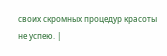своих скромных процедур красоты не успею. |